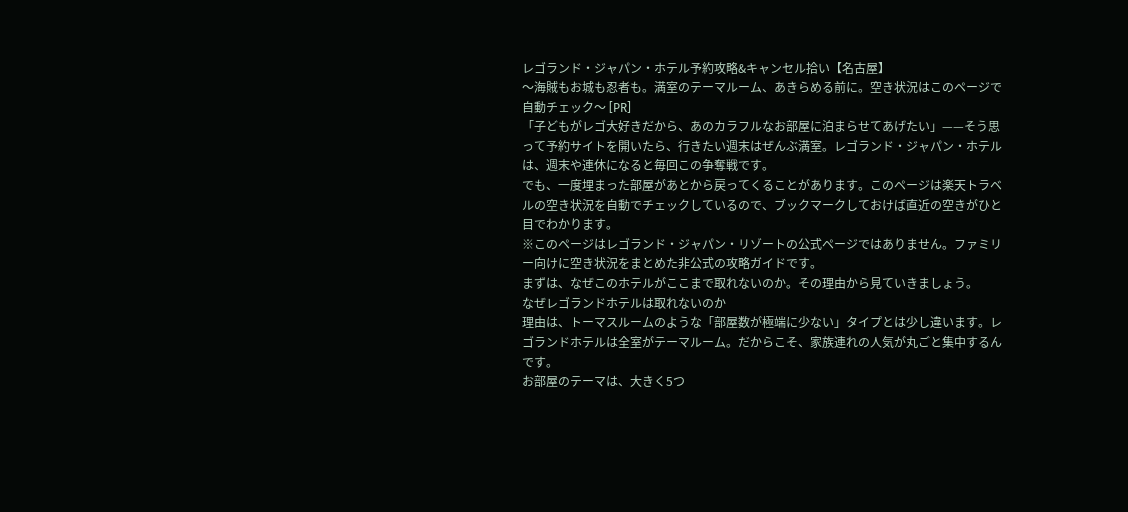レゴランド・ジャパン・ホテル予約攻略&キャンセル拾い【名古屋】
〜海賊もお城も忍者も。満室のテーマルーム、あきらめる前に。空き状況はこのページで自動チェック〜 [PR]
「子どもがレゴ大好きだから、あのカラフルなお部屋に泊まらせてあげたい」——そう思って予約サイトを開いたら、行きたい週末はぜんぶ満室。レゴランド・ジャパン・ホテルは、週末や連休になると毎回この争奪戦です。
でも、一度埋まった部屋があとから戻ってくることがあります。このページは楽天トラベルの空き状況を自動でチェックしているので、ブックマークしておけば直近の空きがひと目でわかります。
※このページはレゴランド・ジャパン・リゾートの公式ページではありません。ファミリー向けに空き状況をまとめた非公式の攻略ガイドです。
まずは、なぜこのホテルがここまで取れないのか。その理由から見ていきましょう。
なぜレゴランドホテルは取れないのか
理由は、トーマスルームのような「部屋数が極端に少ない」タイプとは少し違います。レゴランドホテルは全室がテーマルーム。だからこそ、家族連れの人気が丸ごと集中するんです。
お部屋のテーマは、大きく5つ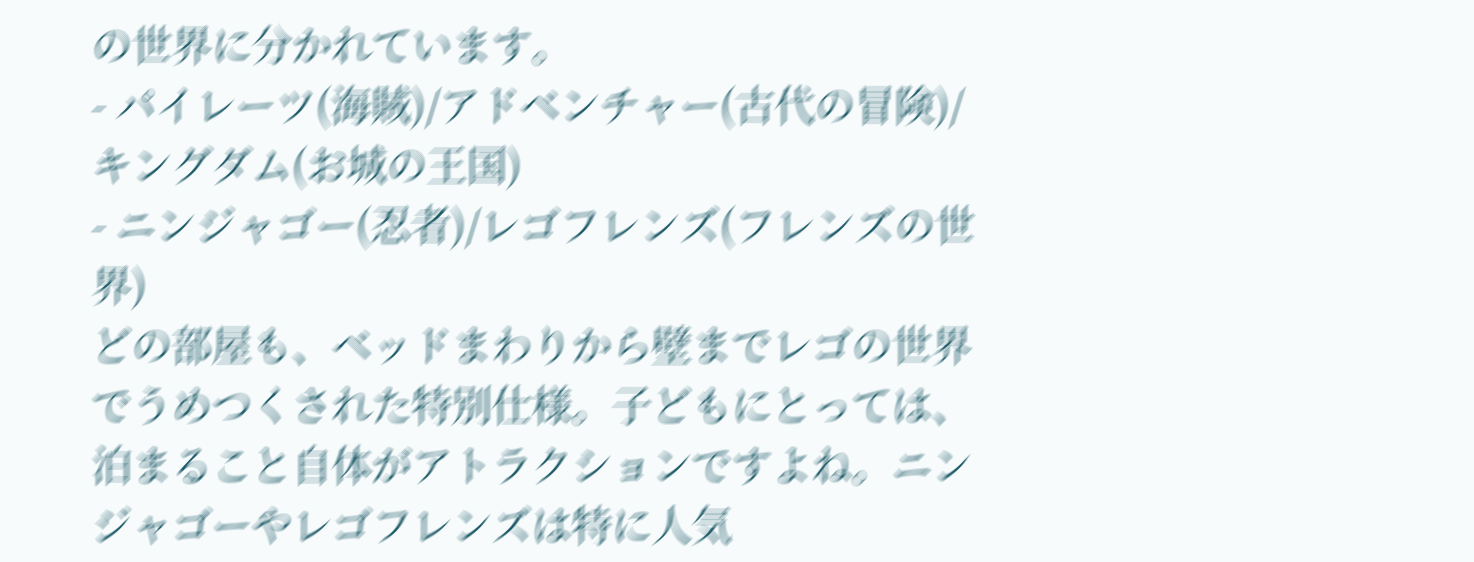の世界に分かれています。
- パイレーツ(海賊)/アドベンチャー(古代の冒険)/キングダム(お城の王国)
- ニンジャゴー(忍者)/レゴフレンズ(フレンズの世界)
どの部屋も、ベッドまわりから壁までレゴの世界でうめつくされた特別仕様。子どもにとっては、泊まること自体がアトラクションですよね。ニンジャゴーやレゴフレンズは特に人気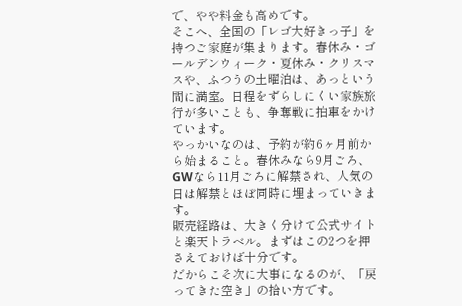で、やや料金も高めです。
そこへ、全国の「レゴ大好きっ子」を持つご家庭が集まります。春休み・ゴールデンウィーク・夏休み・クリスマスや、ふつうの土曜泊は、あっという間に満室。日程をずらしにくい家族旅行が多いことも、争奪戦に拍車をかけています。
やっかいなのは、予約が約6ヶ月前から始まること。春休みなら9月ごろ、GWなら11月ごろに解禁され、人気の日は解禁とほぼ同時に埋まっていきます。
販売経路は、大きく分けて公式サイトと楽天トラベル。まずはこの2つを押さえておけば十分です。
だからこそ次に大事になるのが、「戻ってきた空き」の拾い方です。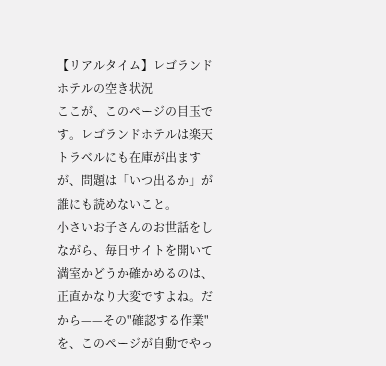【リアルタイム】レゴランドホテルの空き状況
ここが、このページの目玉です。レゴランドホテルは楽天トラベルにも在庫が出ますが、問題は「いつ出るか」が誰にも読めないこと。
小さいお子さんのお世話をしながら、毎日サイトを開いて満室かどうか確かめるのは、正直かなり大変ですよね。だから——その"確認する作業"を、このページが自動でやっ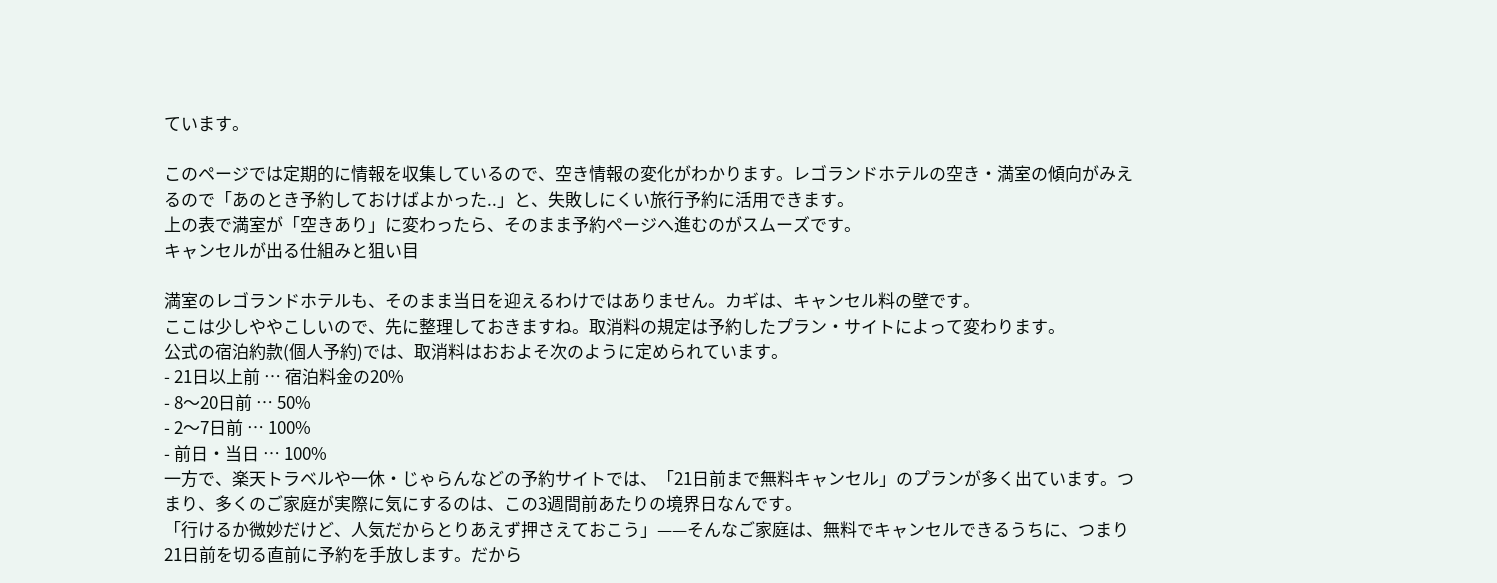ています。

このページでは定期的に情報を収集しているので、空き情報の変化がわかります。レゴランドホテルの空き・満室の傾向がみえるので「あのとき予約しておけばよかった..」と、失敗しにくい旅行予約に活用できます。
上の表で満室が「空きあり」に変わったら、そのまま予約ページへ進むのがスムーズです。
キャンセルが出る仕組みと狙い目

満室のレゴランドホテルも、そのまま当日を迎えるわけではありません。カギは、キャンセル料の壁です。
ここは少しややこしいので、先に整理しておきますね。取消料の規定は予約したプラン・サイトによって変わります。
公式の宿泊約款(個人予約)では、取消料はおおよそ次のように定められています。
- 21日以上前 … 宿泊料金の20%
- 8〜20日前 … 50%
- 2〜7日前 … 100%
- 前日・当日 … 100%
一方で、楽天トラベルや一休・じゃらんなどの予約サイトでは、「21日前まで無料キャンセル」のプランが多く出ています。つまり、多くのご家庭が実際に気にするのは、この3週間前あたりの境界日なんです。
「行けるか微妙だけど、人気だからとりあえず押さえておこう」——そんなご家庭は、無料でキャンセルできるうちに、つまり21日前を切る直前に予約を手放します。だから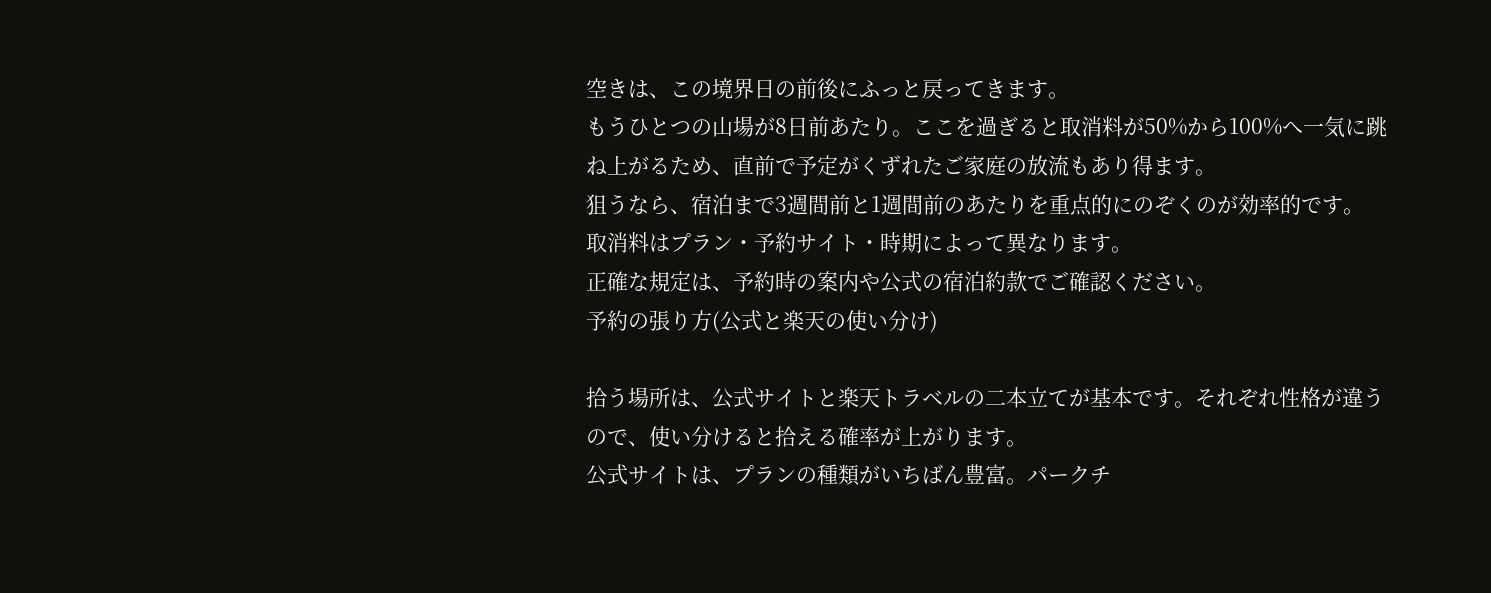空きは、この境界日の前後にふっと戻ってきます。
もうひとつの山場が8日前あたり。ここを過ぎると取消料が50%から100%へ一気に跳ね上がるため、直前で予定がくずれたご家庭の放流もあり得ます。
狙うなら、宿泊まで3週間前と1週間前のあたりを重点的にのぞくのが効率的です。
取消料はプラン・予約サイト・時期によって異なります。
正確な規定は、予約時の案内や公式の宿泊約款でご確認ください。
予約の張り方(公式と楽天の使い分け)

拾う場所は、公式サイトと楽天トラベルの二本立てが基本です。それぞれ性格が違うので、使い分けると拾える確率が上がります。
公式サイトは、プランの種類がいちばん豊富。パークチ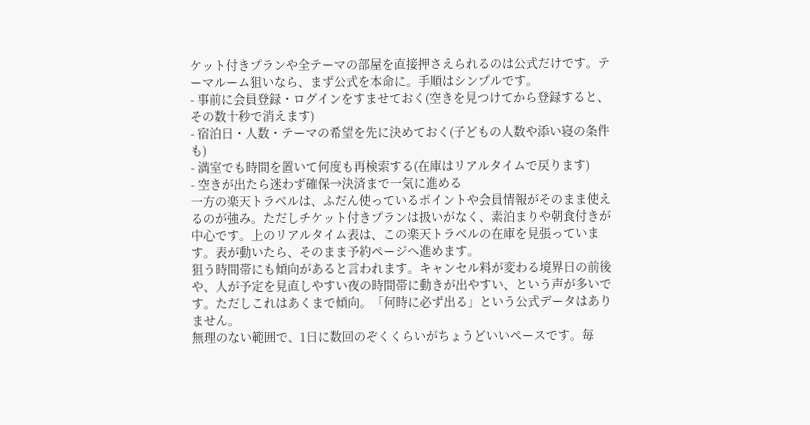ケット付きプランや全テーマの部屋を直接押さえられるのは公式だけです。テーマルーム狙いなら、まず公式を本命に。手順はシンプルです。
- 事前に会員登録・ログインをすませておく(空きを見つけてから登録すると、その数十秒で消えます)
- 宿泊日・人数・テーマの希望を先に決めておく(子どもの人数や添い寝の条件も)
- 満室でも時間を置いて何度も再検索する(在庫はリアルタイムで戻ります)
- 空きが出たら迷わず確保→決済まで一気に進める
一方の楽天トラベルは、ふだん使っているポイントや会員情報がそのまま使えるのが強み。ただしチケット付きプランは扱いがなく、素泊まりや朝食付きが中心です。上のリアルタイム表は、この楽天トラベルの在庫を見張っています。表が動いたら、そのまま予約ページへ進めます。
狙う時間帯にも傾向があると言われます。キャンセル料が変わる境界日の前後や、人が予定を見直しやすい夜の時間帯に動きが出やすい、という声が多いです。ただしこれはあくまで傾向。「何時に必ず出る」という公式データはありません。
無理のない範囲で、1日に数回のぞくくらいがちょうどいいペースです。毎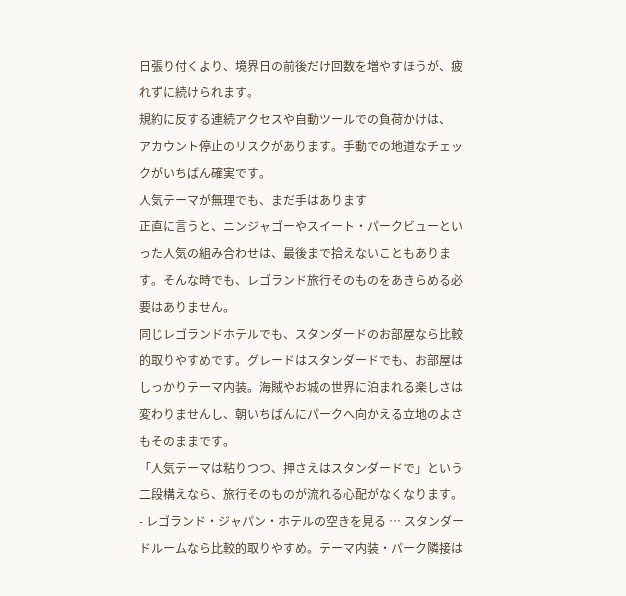日張り付くより、境界日の前後だけ回数を増やすほうが、疲れずに続けられます。
規約に反する連続アクセスや自動ツールでの負荷かけは、
アカウント停止のリスクがあります。手動での地道なチェックがいちばん確実です。
人気テーマが無理でも、まだ手はあります
正直に言うと、ニンジャゴーやスイート・パークビューといった人気の組み合わせは、最後まで拾えないこともあります。そんな時でも、レゴランド旅行そのものをあきらめる必要はありません。
同じレゴランドホテルでも、スタンダードのお部屋なら比較的取りやすめです。グレードはスタンダードでも、お部屋はしっかりテーマ内装。海賊やお城の世界に泊まれる楽しさは変わりませんし、朝いちばんにパークへ向かえる立地のよさもそのままです。
「人気テーマは粘りつつ、押さえはスタンダードで」という二段構えなら、旅行そのものが流れる心配がなくなります。
- レゴランド・ジャパン・ホテルの空きを見る … スタンダードルームなら比較的取りやすめ。テーマ内装・パーク隣接は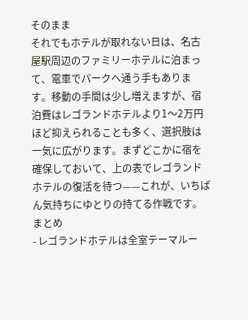そのまま
それでもホテルが取れない日は、名古屋駅周辺のファミリーホテルに泊まって、電車でパークへ通う手もあります。移動の手間は少し増えますが、宿泊費はレゴランドホテルより1〜2万円ほど抑えられることも多く、選択肢は一気に広がります。まずどこかに宿を確保しておいて、上の表でレゴランドホテルの復活を待つ——これが、いちばん気持ちにゆとりの持てる作戦です。
まとめ
- レゴランドホテルは全室テーマルー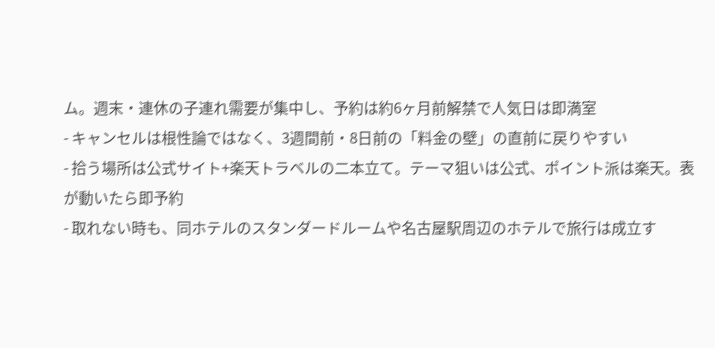ム。週末・連休の子連れ需要が集中し、予約は約6ヶ月前解禁で人気日は即満室
- キャンセルは根性論ではなく、3週間前・8日前の「料金の壁」の直前に戻りやすい
- 拾う場所は公式サイト+楽天トラベルの二本立て。テーマ狙いは公式、ポイント派は楽天。表が動いたら即予約
- 取れない時も、同ホテルのスタンダードルームや名古屋駅周辺のホテルで旅行は成立す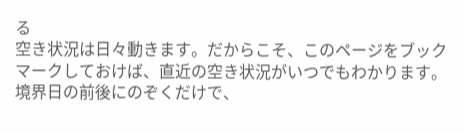る
空き状況は日々動きます。だからこそ、このページをブックマークしておけば、直近の空き状況がいつでもわかります。
境界日の前後にのぞくだけで、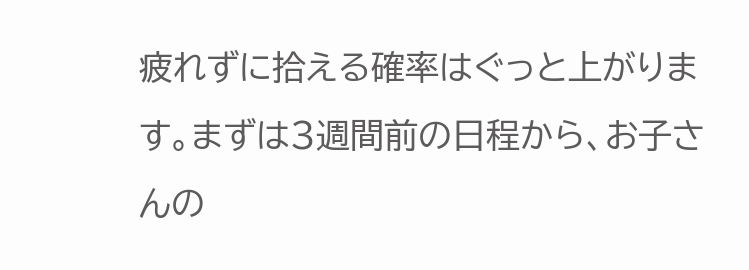疲れずに拾える確率はぐっと上がります。まずは3週間前の日程から、お子さんの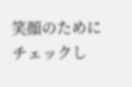笑顔のためにチェックし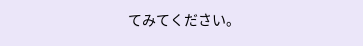てみてください。